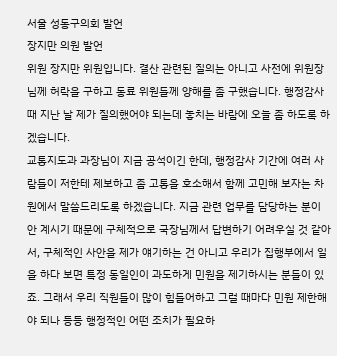서울 성동구의회 발언
장지만 의원 발언
위원 장지만 위원입니다. 결산 관련된 질의는 아니고 사전에 위원장님께 허락을 구하고 동료 위원들께 양해를 좀 구했습니다. 행정감사 때 지난 날 제가 질의했어야 되는데 놓치는 바람에 오늘 좀 하도록 하겠습니다.
교통지도과 과장님이 지금 공석이긴 한데, 행정감사 기간에 여러 사람들이 저한테 제보하고 좀 고통을 호소해서 함께 고민해 보자는 차원에서 말씀드리도록 하겠습니다. 지금 관련 업무를 담당하는 분이 안 계시기 때문에 구체적으로 국장님께서 답변하기 어려우실 것 같아서, 구체적인 사안을 제가 얘기하는 건 아니고 우리가 집행부에서 일을 하다 보면 특정 동일인이 과도하게 민원을 제기하시는 분들이 있죠. 그래서 우리 직원들이 많이 힘들어하고 그럴 때마다 민원 제한해야 되나 등등 행정적인 어떤 조치가 필요하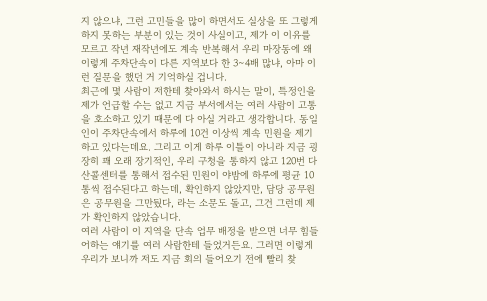지 않으냐, 그런 고민들을 많이 하면서도 실상을 또 그렇게 하지 못하는 부분이 있는 것이 사실이고, 제가 이 이유를 모르고 작년 재작년에도 계속 반복해서 우리 마장동에 왜 이렇게 주차단속이 다른 지역보다 한 3∼4배 많냐, 아마 이런 질문을 했던 거 기억하실 겁니다.
최근에 몇 사람이 저한테 찾아와서 하시는 말이, 특정인을 제가 언급할 수는 없고 지금 부서에서는 여러 사람이 고통을 호소하고 있기 때문에 다 아실 거라고 생각합니다. 동일인이 주차단속에서 하루에 10건 이상씩 계속 민원을 제기하고 있다는데요. 그리고 이게 하루 이틀이 아니라 지금 굉장히 꽤 오래 장기적인, 우리 구청을 통하지 않고 120번 다산콜센터를 통해서 접수된 민원이 야밤에 하루에 평균 10통씩 접수된다고 하는데, 확인하지 않았지만, 담당 공무원은 공무원을 그만뒀다, 라는 소문도 돌고, 그건 그런데 제가 확인하지 않았습니다.
여러 사람이 이 지역을 단속 업무 배정을 받으면 너무 힘들어하는 얘기를 여러 사람한테 들었거든요. 그러면 이렇게 우리가 보니까 저도 지금 회의 들어오기 전에 빨리 찾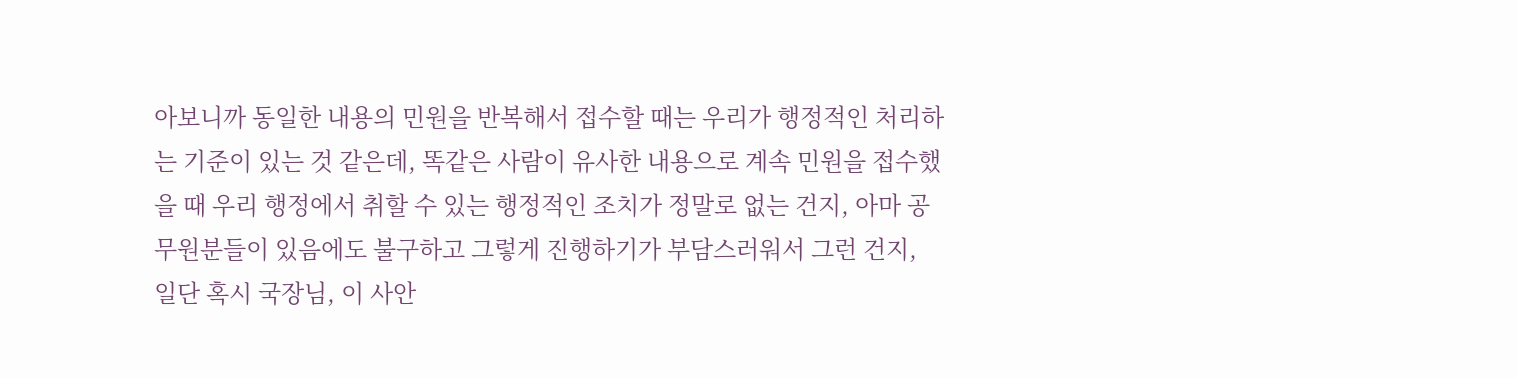아보니까 동일한 내용의 민원을 반복해서 접수할 때는 우리가 행정적인 처리하는 기준이 있는 것 같은데, 똑같은 사람이 유사한 내용으로 계속 민원을 접수했을 때 우리 행정에서 취할 수 있는 행정적인 조치가 정말로 없는 건지, 아마 공무원분들이 있음에도 불구하고 그렇게 진행하기가 부담스러워서 그런 건지, 일단 혹시 국장님, 이 사안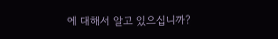에 대해서 알고 있으십니까?